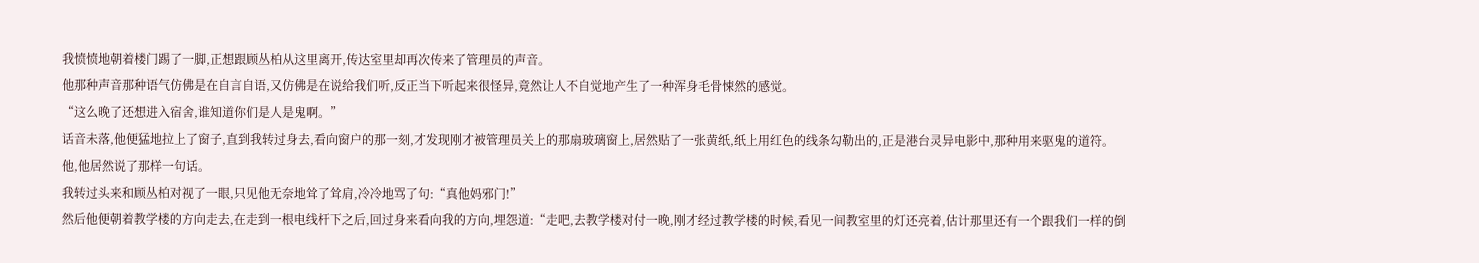我愤愤地朝着楼门踢了一脚,正想跟顾丛柏从这里离开,传达室里却再次传来了管理员的声音。
他那种声音那种语气仿佛是在自言自语,又仿佛是在说给我们听,反正当下听起来很怪异,竟然让人不自觉地产生了一种浑身毛骨悚然的感觉。
“这么晚了还想进入宿舍,谁知道你们是人是鬼啊。”
话音未落,他便猛地拉上了窗子,直到我转过身去,看向窗户的那一刻,才发现刚才被管理员关上的那扇玻璃窗上,居然贴了一张黄纸,纸上用红色的线条勾勒出的,正是港台灵异电影中,那种用来驱鬼的道符。
他,他居然说了那样一句话。
我转过头来和顾丛柏对视了一眼,只见他无奈地耸了耸肩,冷冷地骂了句:“真他妈邪门!”
然后他便朝着教学楼的方向走去,在走到一根电线杆下之后,回过身来看向我的方向,埋怨道:“走吧,去教学楼对付一晚,刚才经过教学楼的时候,看见一间教室里的灯还亮着,估计那里还有一个跟我们一样的倒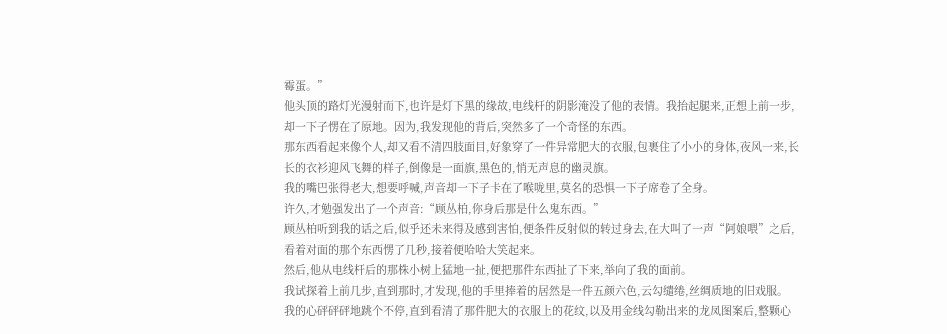霉蛋。”
他头顶的路灯光漫射而下,也许是灯下黑的缘故,电线杆的阴影淹没了他的表情。我抬起腿来,正想上前一步,却一下子愣在了原地。因为,我发现他的背后,突然多了一个奇怪的东西。
那东西看起来像个人,却又看不清四肢面目,好象穿了一件异常肥大的衣服,包裹住了小小的身体,夜风一来,长长的衣衫迎风飞舞的样子,倒像是一面旗,黑色的,悄无声息的幽灵旗。
我的嘴巴张得老大,想要呼喊,声音却一下子卡在了喉咙里,莫名的恐惧一下子席卷了全身。
许久,才勉强发出了一个声音:“顾丛柏,你身后那是什么鬼东西。”
顾丛柏听到我的话之后,似乎还未来得及感到害怕,便条件反射似的转过身去,在大叫了一声“阿娘喂”之后,看着对面的那个东西愣了几秒,接着便哈哈大笑起来。
然后,他从电线杆后的那株小树上猛地一扯,便把那件东西扯了下来,举向了我的面前。
我试探着上前几步,直到那时,才发现,他的手里捧着的居然是一件五颜六色,云勾缱绻,丝绸质地的旧戏服。
我的心砰砰砰地跳个不停,直到看清了那件肥大的衣服上的花纹,以及用金线勾勒出来的龙凤图案后,整颗心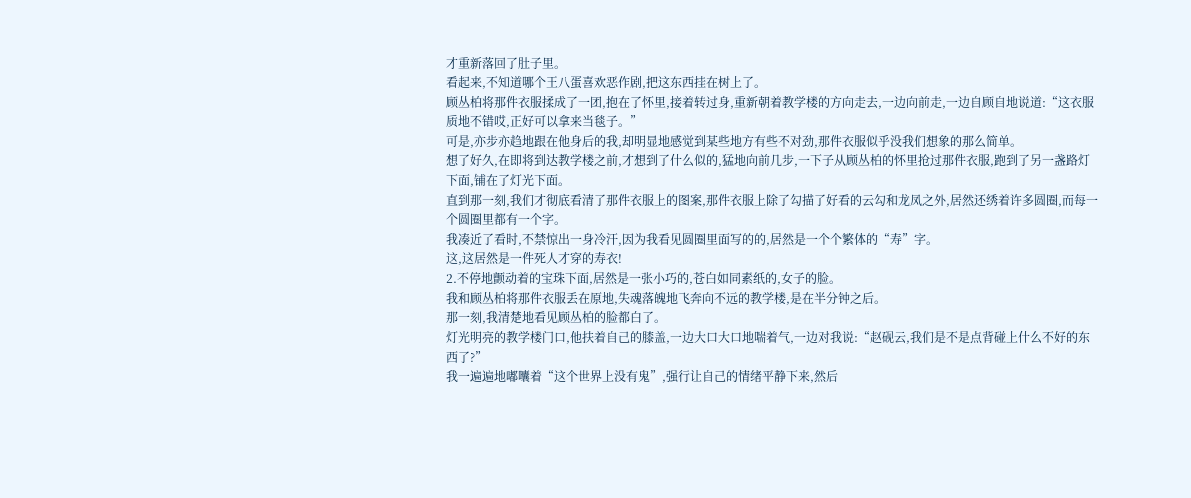才重新落回了肚子里。
看起来,不知道哪个王八蛋喜欢恶作剧,把这东西挂在树上了。
顾丛柏将那件衣服揉成了一团,抱在了怀里,接着转过身,重新朝着教学楼的方向走去,一边向前走,一边自顾自地说道:“这衣服质地不错哎,正好可以拿来当毯子。”
可是,亦步亦趋地跟在他身后的我,却明显地感觉到某些地方有些不对劲,那件衣服似乎没我们想象的那么简单。
想了好久,在即将到达教学楼之前,才想到了什么似的,猛地向前几步,一下子从顾丛柏的怀里抢过那件衣服,跑到了另一盏路灯下面,铺在了灯光下面。
直到那一刻,我们才彻底看清了那件衣服上的图案,那件衣服上除了勾描了好看的云勾和龙凤之外,居然还绣着许多圆圈,而每一个圆圈里都有一个字。
我凑近了看时,不禁惊出一身冷汗,因为我看见圆圈里面写的的,居然是一个个繁体的“寿”字。
这,这居然是一件死人才穿的寿衣!
2.不停地颤动着的宝珠下面,居然是一张小巧的,苍白如同素纸的,女子的脸。
我和顾丛柏将那件衣服丢在原地,失魂落魄地飞奔向不远的教学楼,是在半分钟之后。
那一刻,我清楚地看见顾丛柏的脸都白了。
灯光明亮的教学楼门口,他扶着自己的膝盖,一边大口大口地喘着气,一边对我说:“赵砚云,我们是不是点背碰上什么不好的东西了?”
我一遍遍地嘟囔着“这个世界上没有鬼”,强行让自己的情绪平静下来,然后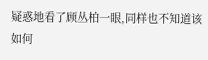疑惑地看了顾丛柏一眼,同样也不知道该如何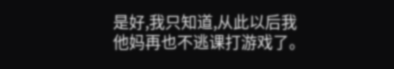是好,我只知道,从此以后我他妈再也不逃课打游戏了。